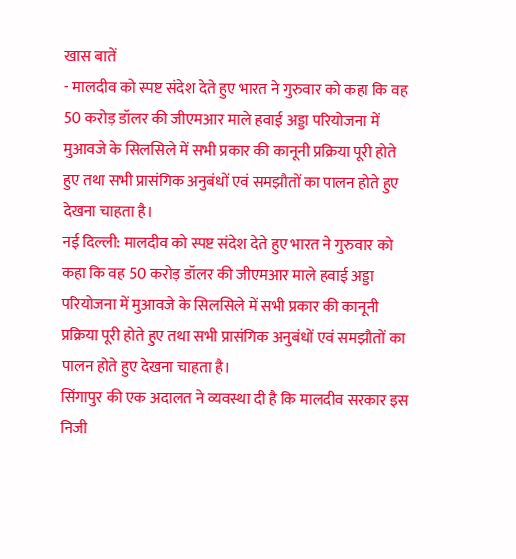खास बातें
- मालदीव को स्पष्ट संदेश देते हुए भारत ने गुरुवार को कहा कि वह 50 करोड़ डॉलर की जीएमआर माले हवाई अड्डा परियोजना में मुआवजे के सिलसिले में सभी प्रकार की कानूनी प्रक्रिया पूरी होते हुए तथा सभी प्रासंगिक अनुबंधों एवं समझौतों का पालन होते हुए देखना चाहता है।
नई दिल्ली: मालदीव को स्पष्ट संदेश देते हुए भारत ने गुरुवार को कहा कि वह 50 करोड़ डॉलर की जीएमआर माले हवाई अड्डा परियोजना में मुआवजे के सिलसिले में सभी प्रकार की कानूनी प्रक्रिया पूरी होते हुए तथा सभी प्रासंगिक अनुबंधों एवं समझौतों का पालन होते हुए देखना चाहता है।
सिंगापुर की एक अदालत ने व्यवस्था दी है कि मालदीव सरकार इस निजी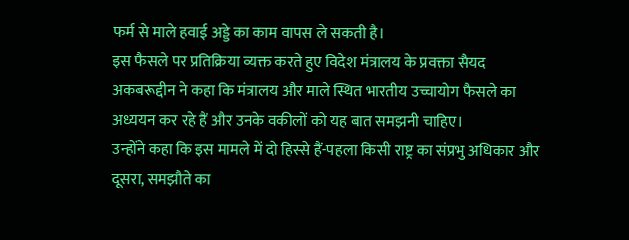फर्म से माले हवाई अड्डे का काम वापस ले सकती है।
इस फैसले पर प्रतिक्रिया व्यक्त करते हुए विदेश मंत्रालय के प्रवक्ता सैयद अकबरूद्दीन ने कहा कि मंत्रालय और माले स्थित भारतीय उच्चायोग फैसले का अध्ययन कर रहे हैं और उनके वकीलों को यह बात समझनी चाहिए।
उन्होंने कहा कि इस मामले में दो हिस्से हैं-पहला किसी राष्ट्र का संप्रभु अधिकार और दूसरा, समझौते का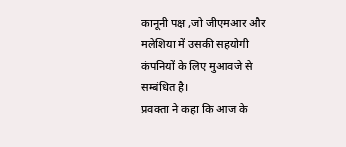कानूनी पक्ष ,जो जीएमआर और मलेशिया में उसकी सहयोगी कंपनियों के लिए मुआवजे से सम्बंधित है।
प्रवक्ता ने कहा कि आज के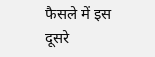फैसले में इस दूसरे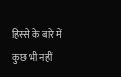हिस्से के बारे में कुछ भी नहीं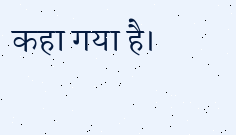कहा गया है।